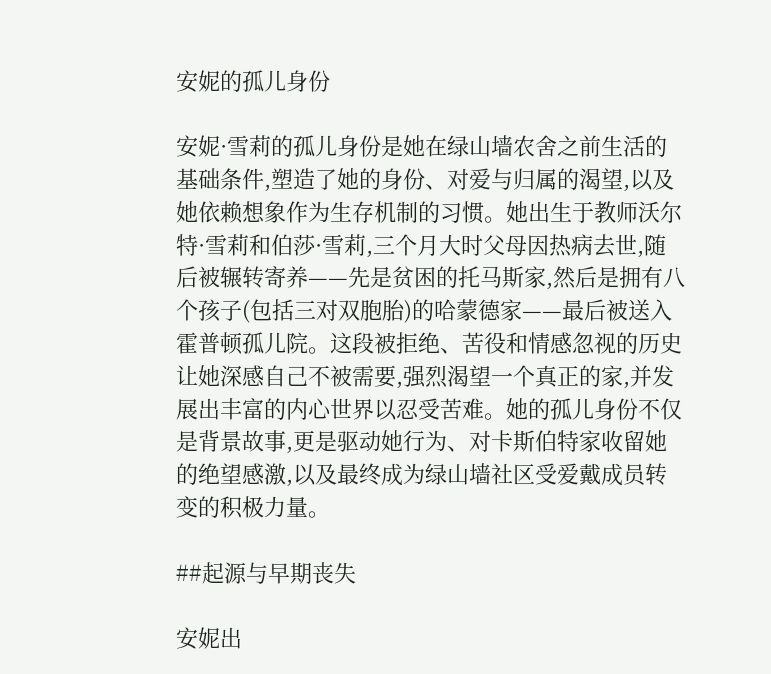安妮的孤儿身份

安妮·雪莉的孤儿身份是她在绿山墙农舍之前生活的基础条件,塑造了她的身份、对爱与归属的渴望,以及她依赖想象作为生存机制的习惯。她出生于教师沃尔特·雪莉和伯莎·雪莉,三个月大时父母因热病去世,随后被辗转寄养——先是贫困的托马斯家,然后是拥有八个孩子(包括三对双胞胎)的哈蒙德家——最后被送入霍普顿孤儿院。这段被拒绝、苦役和情感忽视的历史让她深感自己不被需要,强烈渴望一个真正的家,并发展出丰富的内心世界以忍受苦难。她的孤儿身份不仅是背景故事,更是驱动她行为、对卡斯伯特家收留她的绝望感激,以及最终成为绿山墙社区受爱戴成员转变的积极力量。

##起源与早期丧失

安妮出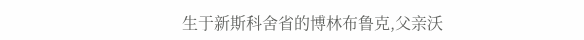生于新斯科舍省的博林布鲁克,父亲沃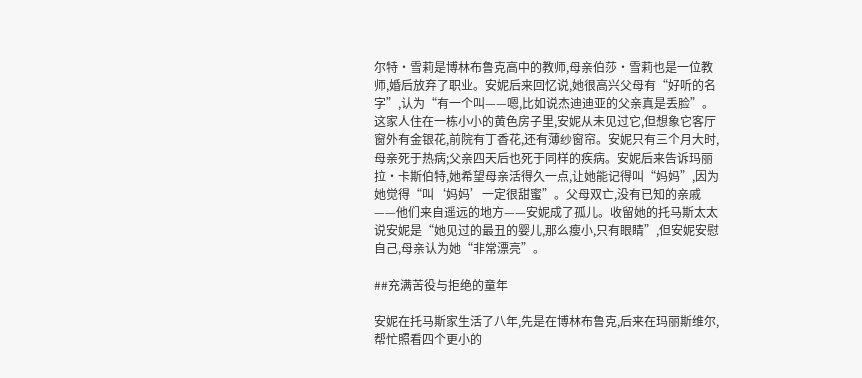尔特·雪莉是博林布鲁克高中的教师,母亲伯莎·雪莉也是一位教师,婚后放弃了职业。安妮后来回忆说,她很高兴父母有“好听的名字”,认为“有一个叫——嗯,比如说杰迪迪亚的父亲真是丢脸”。这家人住在一栋小小的黄色房子里,安妮从未见过它,但想象它客厅窗外有金银花,前院有丁香花,还有薄纱窗帘。安妮只有三个月大时,母亲死于热病;父亲四天后也死于同样的疾病。安妮后来告诉玛丽拉·卡斯伯特,她希望母亲活得久一点,让她能记得叫“妈妈”,因为她觉得“叫‘妈妈’一定很甜蜜”。父母双亡,没有已知的亲戚——他们来自遥远的地方——安妮成了孤儿。收留她的托马斯太太说安妮是“她见过的最丑的婴儿,那么瘦小,只有眼睛”,但安妮安慰自己,母亲认为她“非常漂亮”。

##充满苦役与拒绝的童年

安妮在托马斯家生活了八年,先是在博林布鲁克,后来在玛丽斯维尔,帮忙照看四个更小的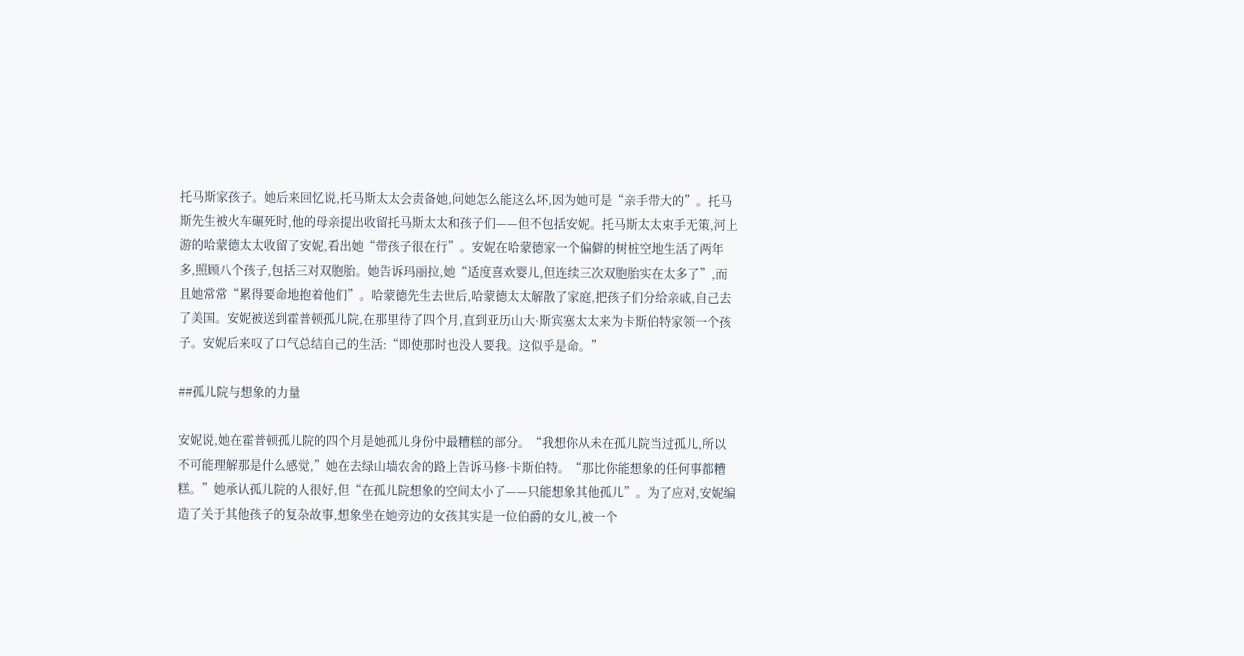托马斯家孩子。她后来回忆说,托马斯太太会责备她,问她怎么能这么坏,因为她可是“亲手带大的”。托马斯先生被火车碾死时,他的母亲提出收留托马斯太太和孩子们——但不包括安妮。托马斯太太束手无策,河上游的哈蒙德太太收留了安妮,看出她“带孩子很在行”。安妮在哈蒙德家一个偏僻的树桩空地生活了两年多,照顾八个孩子,包括三对双胞胎。她告诉玛丽拉,她“适度喜欢婴儿,但连续三次双胞胎实在太多了”,而且她常常“累得要命地抱着他们”。哈蒙德先生去世后,哈蒙德太太解散了家庭,把孩子们分给亲戚,自己去了美国。安妮被送到霍普顿孤儿院,在那里待了四个月,直到亚历山大·斯宾塞太太来为卡斯伯特家领一个孩子。安妮后来叹了口气总结自己的生活:“即使那时也没人要我。这似乎是命。”

##孤儿院与想象的力量

安妮说,她在霍普顿孤儿院的四个月是她孤儿身份中最糟糕的部分。“我想你从未在孤儿院当过孤儿,所以不可能理解那是什么感觉,”她在去绿山墙农舍的路上告诉马修·卡斯伯特。“那比你能想象的任何事都糟糕。”她承认孤儿院的人很好,但“在孤儿院想象的空间太小了——只能想象其他孤儿”。为了应对,安妮编造了关于其他孩子的复杂故事,想象坐在她旁边的女孩其实是一位伯爵的女儿,被一个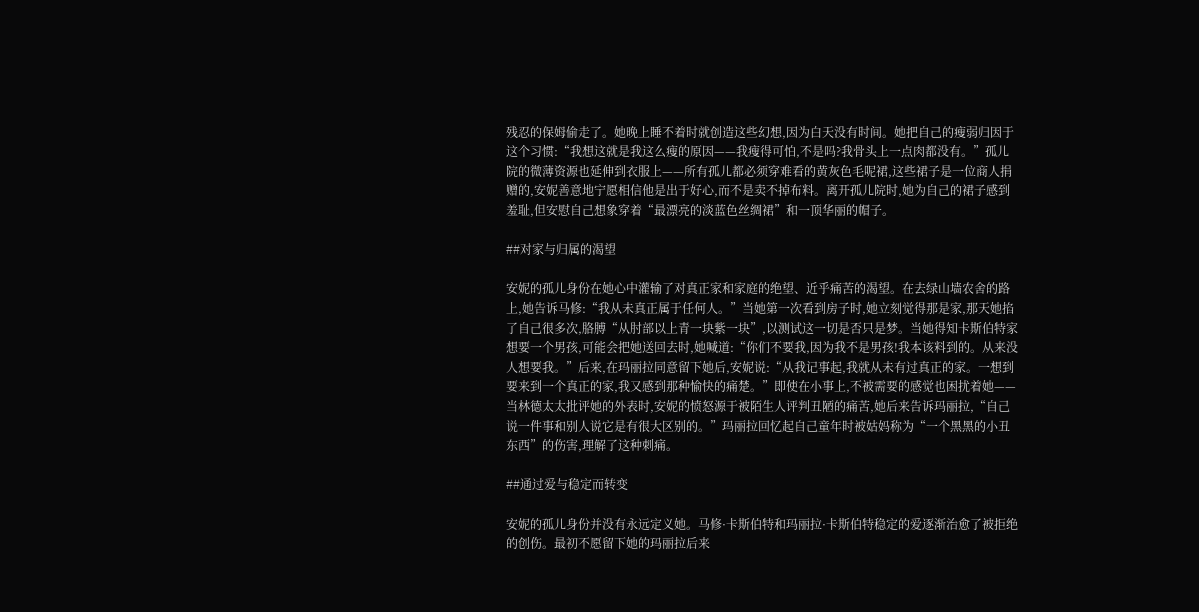残忍的保姆偷走了。她晚上睡不着时就创造这些幻想,因为白天没有时间。她把自己的瘦弱归因于这个习惯:“我想这就是我这么瘦的原因——我瘦得可怕,不是吗?我骨头上一点肉都没有。”孤儿院的微薄资源也延伸到衣服上——所有孤儿都必须穿难看的黄灰色毛呢裙,这些裙子是一位商人捐赠的,安妮善意地宁愿相信他是出于好心,而不是卖不掉布料。离开孤儿院时,她为自己的裙子感到羞耻,但安慰自己想象穿着“最漂亮的淡蓝色丝绸裙”和一顶华丽的帽子。

##对家与归属的渴望

安妮的孤儿身份在她心中灌输了对真正家和家庭的绝望、近乎痛苦的渴望。在去绿山墙农舍的路上,她告诉马修:“我从未真正属于任何人。”当她第一次看到房子时,她立刻觉得那是家,那天她掐了自己很多次,胳膊“从肘部以上青一块紫一块”,以测试这一切是否只是梦。当她得知卡斯伯特家想要一个男孩,可能会把她送回去时,她喊道:“你们不要我,因为我不是男孩!我本该料到的。从来没人想要我。”后来,在玛丽拉同意留下她后,安妮说:“从我记事起,我就从未有过真正的家。一想到要来到一个真正的家,我又感到那种愉快的痛楚。”即使在小事上,不被需要的感觉也困扰着她——当林德太太批评她的外表时,安妮的愤怒源于被陌生人评判丑陋的痛苦,她后来告诉玛丽拉,“自己说一件事和别人说它是有很大区别的。”玛丽拉回忆起自己童年时被姑妈称为“一个黑黑的小丑东西”的伤害,理解了这种刺痛。

##通过爱与稳定而转变

安妮的孤儿身份并没有永远定义她。马修·卡斯伯特和玛丽拉·卡斯伯特稳定的爱逐渐治愈了被拒绝的创伤。最初不愿留下她的玛丽拉后来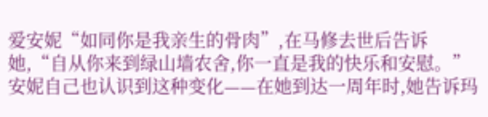爱安妮“如同你是我亲生的骨肉”,在马修去世后告诉她,“自从你来到绿山墙农舍,你一直是我的快乐和安慰。”安妮自己也认识到这种变化——在她到达一周年时,她告诉玛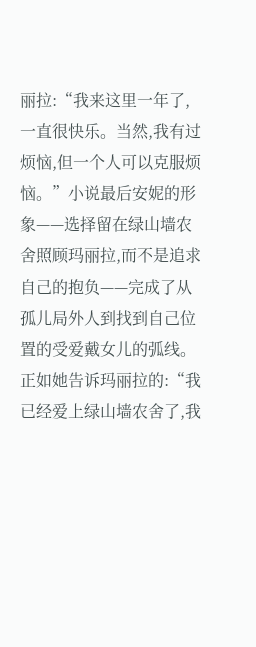丽拉:“我来这里一年了,一直很快乐。当然,我有过烦恼,但一个人可以克服烦恼。”小说最后安妮的形象——选择留在绿山墙农舍照顾玛丽拉,而不是追求自己的抱负——完成了从孤儿局外人到找到自己位置的受爱戴女儿的弧线。正如她告诉玛丽拉的:“我已经爱上绿山墙农舍了,我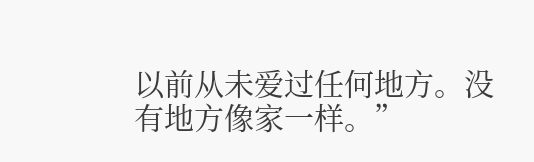以前从未爱过任何地方。没有地方像家一样。”